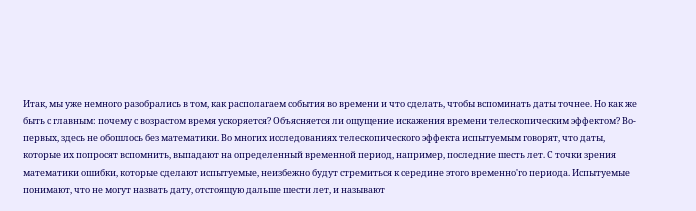Итак, мы уже немного разобрались в том, как располагаем события во времени и что сделать, чтобы вспоминать даты точнее. Но как же быть с главным: почему с возрастом время ускоряется? Объясняется ли ощущение искажения времени телескопическим эффектом? Во-первых, здесь не обошлось без математики. Во многих исследованиях телескопического эффекта испытуемым говорят, что даты, которые их попросят вспомнить, выпадают на определенный временной период, например, последние шесть лет. С точки зрения математики ошибки, которые сделают испытуемые, неизбежно будут стремиться к середине этого временно'го периода. Испытуемые понимают, что не могут назвать дату, отстоящую дальше шести лет, и называют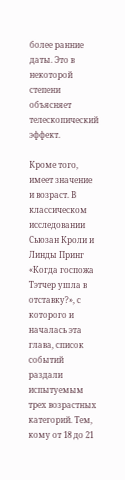более ранние даты. Это в некоторой степени объясняет телескопический эффект.

Кроме того, имеет значение и возраст. В классическом исследовании Сьюзан Кроли и Линды Принг «Когда госпожа Тэтчер ушла в отставку?», с которого и началась эта глава, список событий раздали испытуемым трех возрастных категорий. Тем, кому от 18 до 21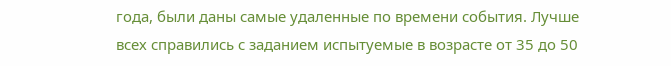года, были даны самые удаленные по времени события. Лучше всех справились с заданием испытуемые в возрасте от 35 до 50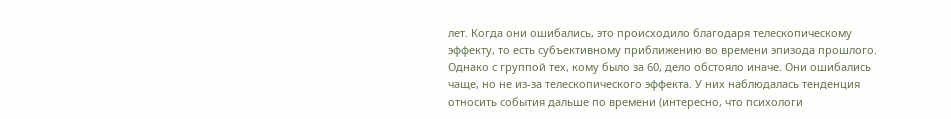лет. Когда они ошибались, это происходило благодаря телескопическому эффекту, то есть субъективному приближению во времени эпизода прошлого. Однако с группой тех, кому было за 60, дело обстояло иначе. Они ошибались чаще, но не из-за телескопического эффекта. У них наблюдалась тенденция относить события дальше по времени (интересно, что психологи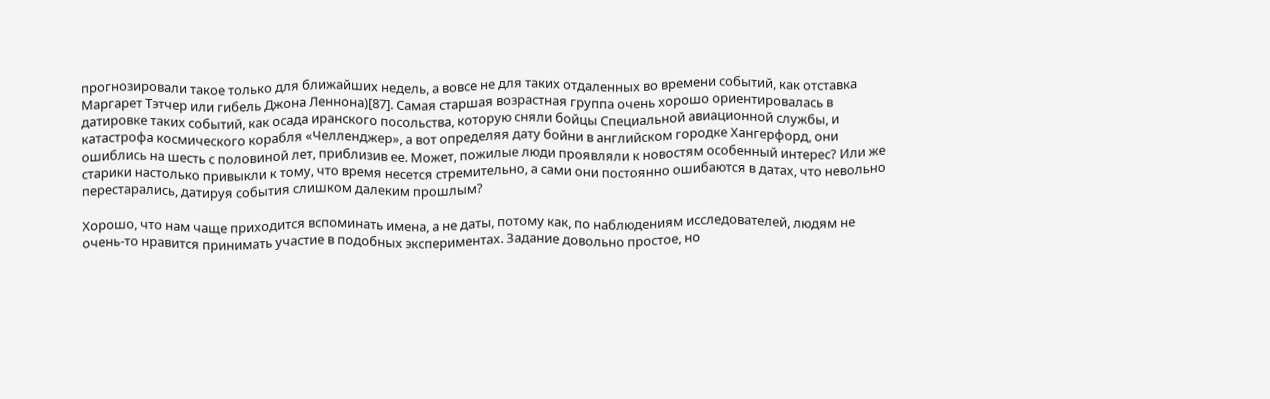прогнозировали такое только для ближайших недель, а вовсе не для таких отдаленных во времени событий, как отставка Маргарет Тэтчер или гибель Джона Леннона)[87]. Самая старшая возрастная группа очень хорошо ориентировалась в датировке таких событий, как осада иранского посольства, которую сняли бойцы Специальной авиационной службы, и катастрофа космического корабля «Челленджер», а вот определяя дату бойни в английском городке Хангерфорд, они ошиблись на шесть с половиной лет, приблизив ее. Может, пожилые люди проявляли к новостям особенный интерес? Или же старики настолько привыкли к тому, что время несется стремительно, а сами они постоянно ошибаются в датах, что невольно перестарались, датируя события слишком далеким прошлым?

Хорошо, что нам чаще приходится вспоминать имена, а не даты, потому как, по наблюдениям исследователей, людям не очень-то нравится принимать участие в подобных экспериментах. Задание довольно простое, но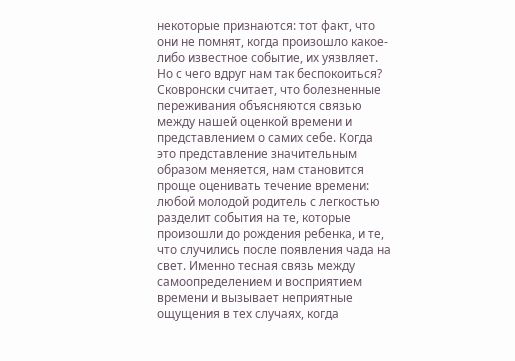некоторые признаются: тот факт, что они не помнят, когда произошло какое-либо известное событие, их уязвляет. Но с чего вдруг нам так беспокоиться? Сковронски считает, что болезненные переживания объясняются связью между нашей оценкой времени и представлением о самих себе. Когда это представление значительным образом меняется, нам становится проще оценивать течение времени: любой молодой родитель с легкостью разделит события на те, которые произошли до рождения ребенка, и те, что случились после появления чада на свет. Именно тесная связь между самоопределением и восприятием времени и вызывает неприятные ощущения в тех случаях, когда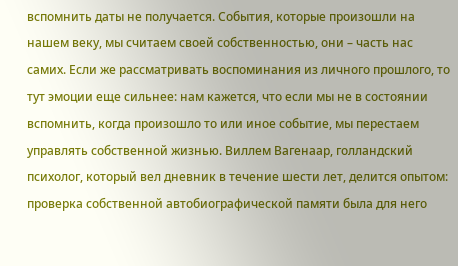вспомнить даты не получается. События, которые произошли на нашем веку, мы считаем своей собственностью, они – часть нас самих. Если же рассматривать воспоминания из личного прошлого, то тут эмоции еще сильнее: нам кажется, что если мы не в состоянии вспомнить, когда произошло то или иное событие, мы перестаем управлять собственной жизнью. Виллем Вагенаар, голландский психолог, который вел дневник в течение шести лет, делится опытом: проверка собственной автобиографической памяти была для него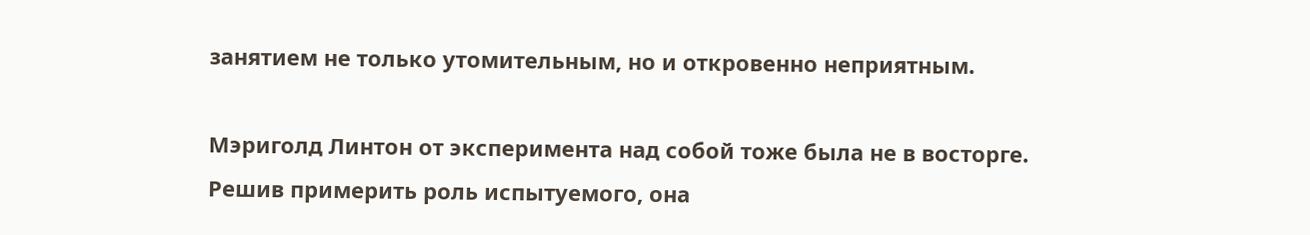занятием не только утомительным, но и откровенно неприятным.

Мэриголд Линтон от эксперимента над собой тоже была не в восторге. Решив примерить роль испытуемого, она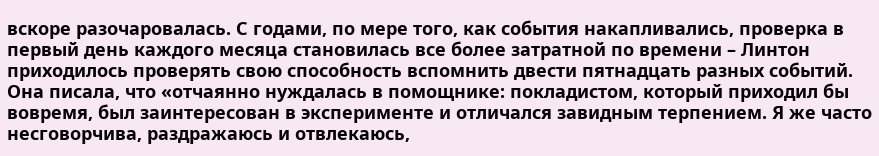вскоре разочаровалась. С годами, по мере того, как события накапливались, проверка в первый день каждого месяца становилась все более затратной по времени – Линтон приходилось проверять свою способность вспомнить двести пятнадцать разных событий. Она писала, что «отчаянно нуждалась в помощнике: покладистом, который приходил бы вовремя, был заинтересован в эксперименте и отличался завидным терпением. Я же часто несговорчива, раздражаюсь и отвлекаюсь,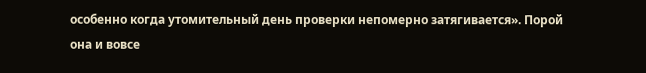особенно когда утомительный день проверки непомерно затягивается». Порой она и вовсе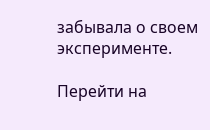забывала о своем эксперименте.

Перейти на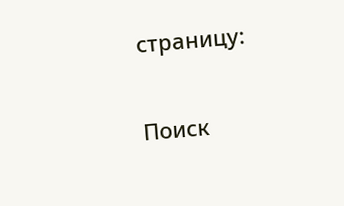страницу:

Поиск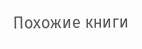Похожие книги